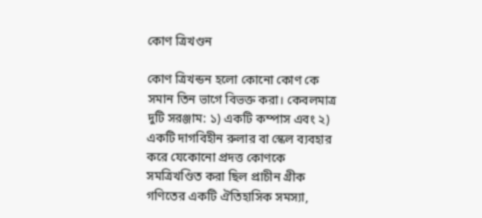কোণ ত্রিখণ্ডন

কোণ ত্রিখন্ডন হলো কোনো কোণ কে সমান তিন ভাগে বিভক্ত করা। কেবলমাত্র দুটি সরঞ্জাম: ১) একটি কম্পাস এবং ২) একটি দাগবিহীন রুলার বা স্কেল ব্যবহার করে যেকোনো প্রদত্ত কোণকে সমত্রিখণ্ডিত করা ছিল প্রাচীন গ্রীক গণিতের একটি ঐতিহাসিক সমস্যা,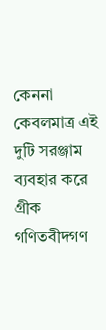কেননা কেবলমাত্র এই দুটি সরঞ্জাম ব্যবহার করে গ্রীক গণিতবীদগণ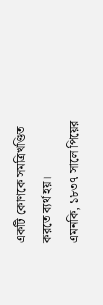একটি কোণকে সমত্রিখণ্ডিত করতে ব্যর্থ হয়।
এমনকি, ১৮৩৭ সালে পিয়ের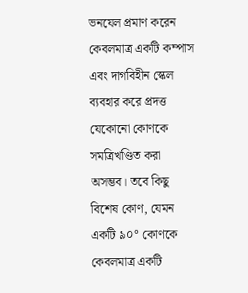ভনযেল প্রমাণ করেন কেবলমাত্র একটি কম্পাস এবং দাগবিহীন স্কেল ব্যবহার করে প্রদত্ত যেকোনো কোণকে সমত্রিখণ্ডিত করা অসম্ভব। তবে কিছু বিশেষ কোণ, যেমন একটি ৯০° কোণকে কেবলমাত্র একটি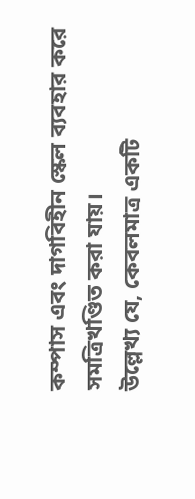কম্পাস এবং দাগবিহীন স্কেল ব্যবহার করে সমত্রিখণ্ডিত করা যায়।
উল্লেখ্য যে, কেবলমাত্র একটি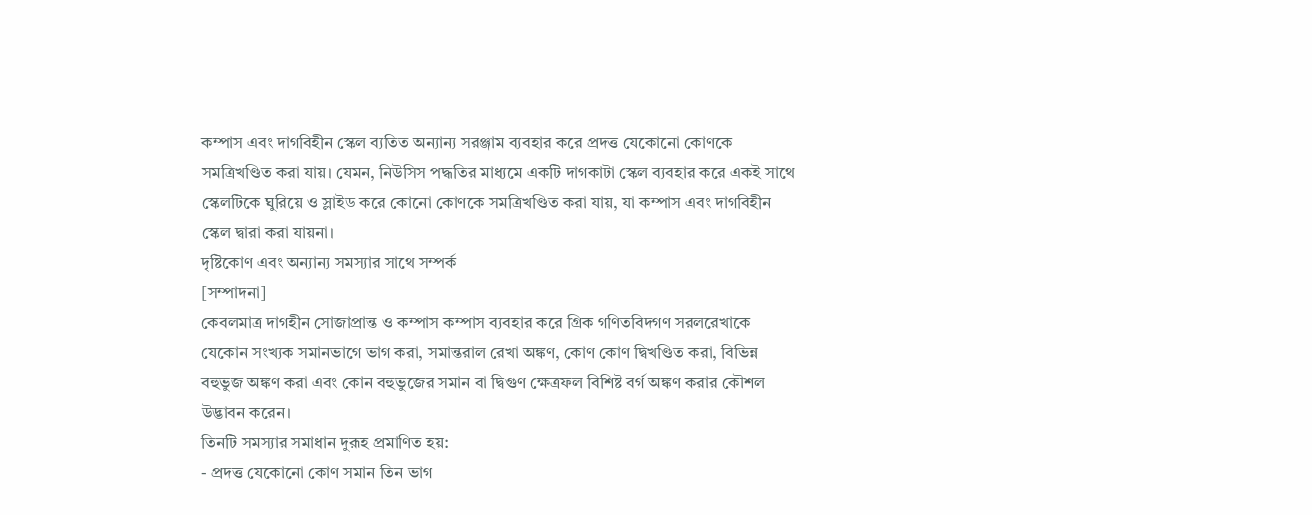কম্পাস এবং দাগবিহীন স্কেল ব্যতিত অন্যান্য সরঞ্জাম ব্যবহার করে প্রদত্ত যেকোনো কোণকে সমত্রিখণ্ডিত করা যায়। যেমন, নিউসিস পদ্ধতির মাধ্যমে একটি দাগকাটা স্কেল ব্যবহার করে একই সাথে স্কেলটিকে ঘুরিয়ে ও স্লাইড করে কোনো কোণকে সমত্রিখণ্ডিত করা যায়, যা কম্পাস এবং দাগবিহীন স্কেল দ্বারা করা যায়না।
দৃষ্টিকোণ এবং অন্যান্য সমস্যার সাথে সম্পর্ক
[সম্পাদনা]
কেবলমাত্র দাগহীন সোজাপ্রান্ত ও কম্পাস কম্পাস ব্যবহার করে গ্রিক গণিতবিদগণ সরলরেখাকে যেকোন সংখ্যক সমানভাগে ভাগ করা, সমান্তরাল রেখা অঙ্কণ, কোণ কোণ দ্বিখণ্ডিত করা, বিভিন্ন বহুভুজ অঙ্কণ করা এবং কোন বহুভুজের সমান বা দ্বিগুণ ক্ষেত্রফল বিশিষ্ট বর্গ অঙ্কণ করার কৌশল উদ্ভাবন করেন।
তিনটি সমস্যার সমাধান দুরূহ প্রমাণিত হয়:
- প্রদত্ত যেকোনো কোণ সমান তিন ভাগ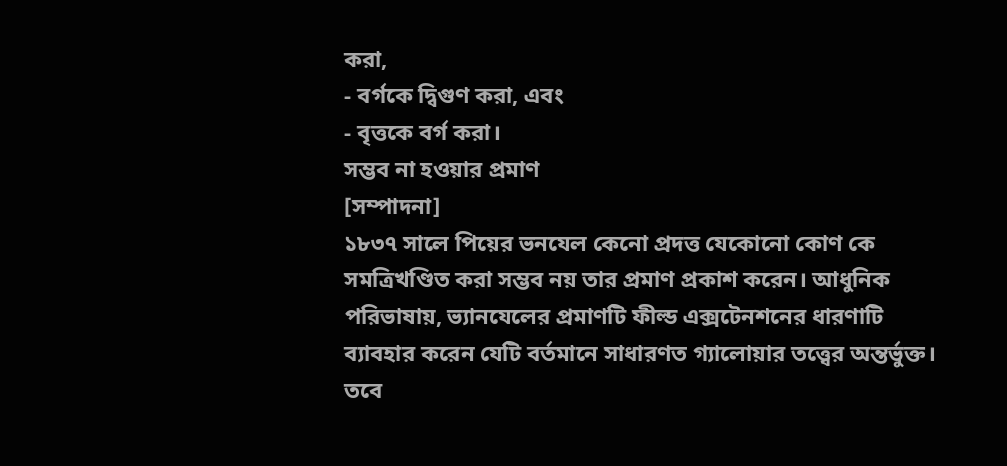করা,
- বর্গকে দ্বিগুণ করা, এবং
- বৃত্তকে বর্গ করা।
সম্ভব না হওয়ার প্রমাণ
[সম্পাদনা]
১৮৩৭ সালে পিয়ের ভনযেল কেনো প্রদত্ত যেকোনো কোণ কে সমত্রিখণ্ডিত করা সম্ভব নয় তার প্রমাণ প্রকাশ করেন। আধুনিক পরিভাষায়, ভ্যানযেলের প্রমাণটি ফীল্ড এক্সটেনশনের ধারণাটি ব্যাবহার করেন যেটি বর্তমানে সাধারণত গ্যালোয়ার তত্ত্বের অন্তর্ভুক্ত। তবে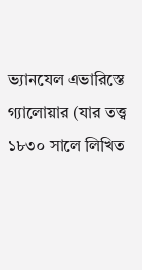ভ্যানযেল এভারিস্তে গ্যালোয়ার (যার তত্ত্ব ১৮৩০ সালে লিখিত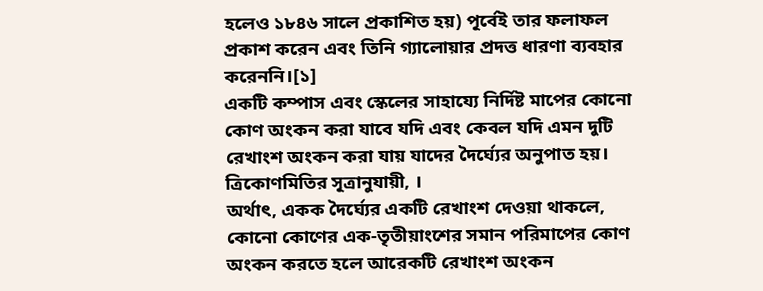হলেও ১৮৪৬ সালে প্রকাশিত হয়) পূর্বেই তার ফলাফল প্রকাশ করেন এবং তিনি গ্যালোয়ার প্রদত্ত ধারণা ব্যবহার করেননি।[১]
একটি কম্পাস এবং স্কেলের সাহায্যে নির্দিষ্ট মাপের কোনো কোণ অংকন করা যাবে যদি এবং কেবল যদি এমন দুটি রেখাংশ অংকন করা যায় যাদের দৈর্ঘ্যের অনুপাত হয়। ত্রিকোণমিতির সূত্রানুযায়ী, ।
অর্থাৎ, একক দৈর্ঘ্যের একটি রেখাংশ দেওয়া থাকলে, কোনো কোণের এক-তৃতীয়াংশের সমান পরিমাপের কোণ অংকন করতে হলে আরেকটি রেখাংশ অংকন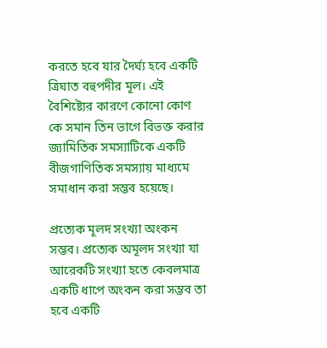করতে হবে যার দৈর্ঘ্য হবে একটি ত্রিঘাত বহুপদীর মূল। এই বৈশিষ্ট্যের কারণে কোনো কোণ কে সমান তিন ভাগে বিভক্ত করার জ্যামিতিক সমস্যাটিকে একটি বীজগাণিতিক সমস্যায় মাধ্যমে সমাধান করা সম্ভব হয়েছে।

প্রত্যেক মূলদ সংখ্যা অংকন সম্ভব। প্রত্যেক অমূলদ সংখ্যা যা আরেকটি সংখ্যা হতে কেবলমাত্র একটি ধাপে অংকন করা সম্ভব তা হবে একটি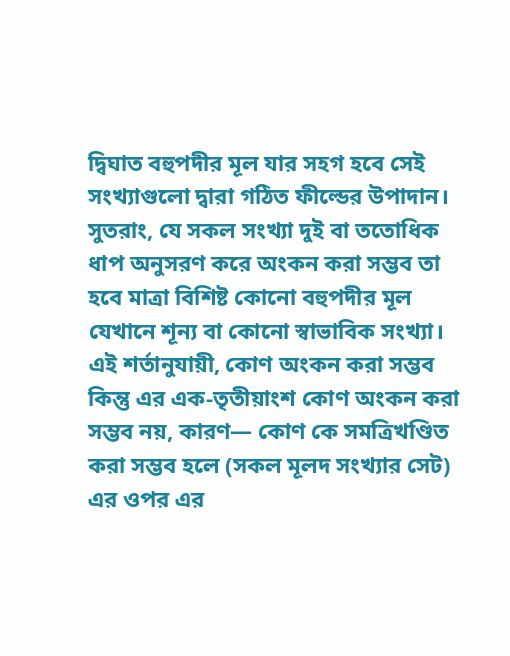দ্বিঘাত বহুপদীর মূল যার সহগ হবে সেই সংখ্যাগুলো দ্বারা গঠিত ফীল্ডের উপাদান। সুতরাং, যে সকল সংখ্যা দুই বা ততোধিক ধাপ অনুসরণ করে অংকন করা সম্ভব তা হবে মাত্রা বিশিষ্ট কোনো বহুপদীর মূল যেখানে শূন্য বা কোনো স্বাভাবিক সংখ্যা। এই শর্তানুযায়ী, কোণ অংকন করা সম্ভব কিন্তু এর এক-তৃতীয়াংশ কোণ অংকন করা সম্ভব নয়, কারণ— কোণ কে সমত্রিখণ্ডিত করা সম্ভব হলে (সকল মূলদ সংখ্যার সেট) এর ওপর এর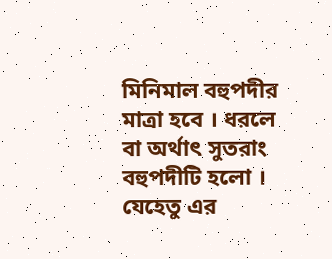মিনিমাল বহুপদীর মাত্রা হবে । ধরলে বা অর্থাৎ সুতরাং বহুপদীটি হলো । যেহেতু এর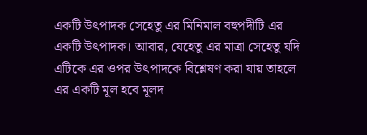একটি উৎপাদক সেহেতু এর মিনিমাল বহুপদীটি এর একটি উৎপাদক। আবার, যেহেতু এর মাত্রা সেহেতু যদি এটিকে এর ওপর উৎপাদকে বিশ্লেষণ করা যায় তাহলে এর একটি মূল হবে মূলদ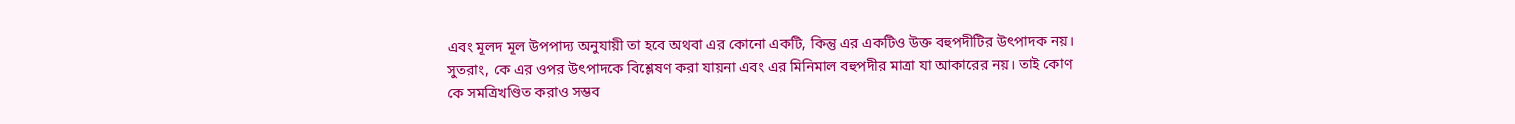এবং মূলদ মূল উপপাদ্য অনুযায়ী তা হবে অথবা এর কোনো একটি, কিন্তু এর একটিও উক্ত বহুপদীটির উৎপাদক নয়। সুতরাং, কে এর ওপর উৎপাদকে বিশ্লেষণ করা যায়না এবং এর মিনিমাল বহুপদীর মাত্রা যা আকারের নয়। তাই কোণ কে সমত্রিখণ্ডিত করাও সম্ভব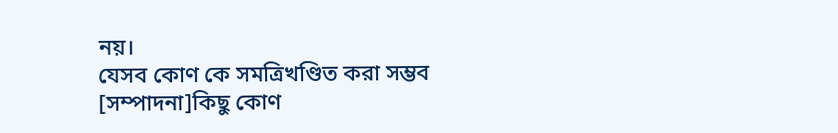নয়।
যেসব কোণ কে সমত্রিখণ্ডিত করা সম্ভব
[সম্পাদনা]কিছু কোণ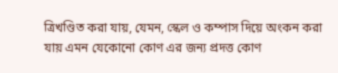ত্রিখণ্ডিত করা যায়, যেমন, স্কেল ও কম্পাস দিয়ে অংকন করা যায় এমন যেকোনো কোণ এর জন্য প্রদত্ত কোণ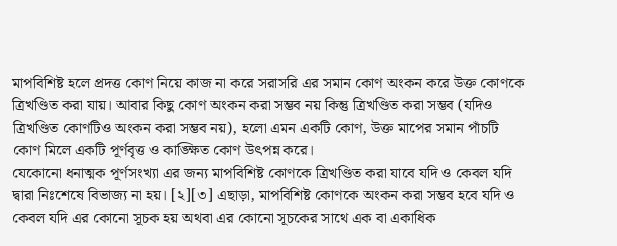মাপবিশিষ্ট হলে প্রদত্ত কোণ নিয়ে কাজ না করে সরাসরি এর সমান কোণ অংকন করে উক্ত কোণকে ত্রিখণ্ডিত করা যায়। আবার কিছু কোণ অংকন করা সম্ভব নয় কিন্তু ত্রিখণ্ডিত করা সম্ভব (যদিও ত্রিখণ্ডিত কোণটিও অংকন করা সম্ভব নয়), হলো এমন একটি কোণ, উক্ত মাপের সমান পাঁচটি কোণ মিলে একটি পূর্ণবৃত্ত ও কাঙ্ক্ষিত কোণ উৎপন্ন করে।
যেকোনো ধনাত্মক পূর্ণসংখ্যা এর জন্য মাপবিশিষ্ট কোণকে ত্রিখণ্ডিত করা যাবে যদি ও কেবল যদি দ্বারা নিঃশেষে বিভাজ্য না হয়। [২][৩] এছাড়া, মাপবিশিষ্ট কোণকে অংকন করা সম্ভব হবে যদি ও কেবল যদি এর কোনো সূচক হয় অথবা এর কোনো সূচকের সাথে এক বা একাধিক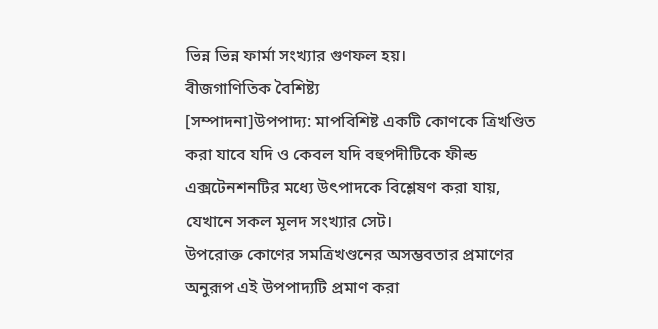ভিন্ন ভিন্ন ফার্মা সংখ্যার গুণফল হয়।
বীজগাণিতিক বৈশিষ্ট্য
[সম্পাদনা]উপপাদ্য: মাপবিশিষ্ট একটি কোণকে ত্রিখণ্ডিত করা যাবে যদি ও কেবল যদি বহুপদীটিকে ফীল্ড এক্সটেনশনটির মধ্যে উৎপাদকে বিশ্লেষণ করা যায়, যেখানে সকল মূলদ সংখ্যার সেট।
উপরোক্ত কোণের সমত্রিখণ্ডনের অসম্ভবতার প্রমাণের অনুরূপ এই উপপাদ্যটি প্রমাণ করা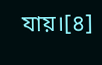যায়।[৪]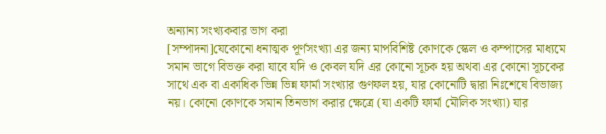অন্যান্য সংখ্যকবার ভাগ করা
[সম্পাদনা]যেকোনো ধনাত্মক পূর্ণসংখ্যা এর জন্য মাপবিশিষ্ট কোণকে স্কেল ও কম্পাসের মাধ্যমে সমান ভাগে বিভক্ত করা যাবে যদি ও কেবল যদি এর কোনো সূচক হয় অথবা এর কোনো সূচকের সাথে এক বা একাধিক ভিন্ন ভিন্ন ফার্মা সংখ্যার গুণফল হয়, যার কোনোটি দ্বারা নিঃশেষে বিভাজ্য নয়। কোনো কোণকে সমান তিনভাগ করার ক্ষেত্রে (যা একটি ফার্মা মৌলিক সংখ্যা) যার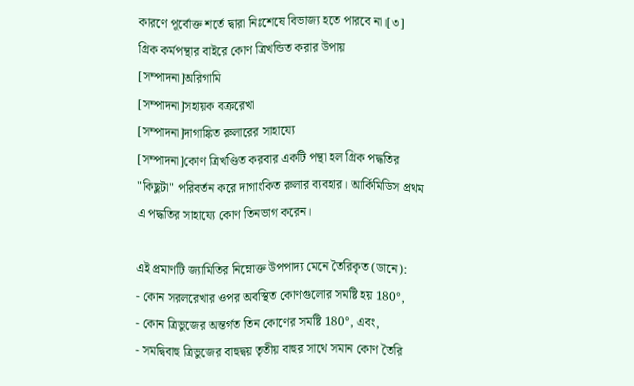কারণে পূর্বোক্ত শর্তে দ্বারা নিঃশেষে বিভাজ্য হতে পারবে না।[৩]
গ্রিক কর্মপন্থার বাইরে কোণ ত্রিখন্ডিত করার উপায়
[সম্পাদনা]অরিগামি
[সম্পাদনা]সহায়ক বক্ররেখা
[সম্পাদনা]দাগাঙ্কিত রুলারের সাহায্যে
[সম্পাদনা]কোণ ত্রিখণ্ডিত করবার একটি পন্থা হল গ্রিক পদ্ধতির "কিছুটা" পরিবর্তন করে দাগাংকিত রুলার ব্যবহার। আর্কিমিডিস প্রথম এ পদ্ধতির সাহায্যে কোণ তিনভাগ করেন।

এই প্রমাণটি জ্যামিতির নিম্নোক্ত উপপাদ্য মেনে তৈরিকৃত (ডানে):
- কোন সরলরেখার ওপর অবস্থিত কোণগুলোর সমষ্টি হয় 180°,
- কোন ত্রিভুজের অন্তর্গত তিন কোণের সমষ্টি 180°, এবং,
- সমদ্বিবাহু ত্রিভুজের বাহুদ্বয় তৃতীয় বাহুর সাথে সমান কোণ তৈরি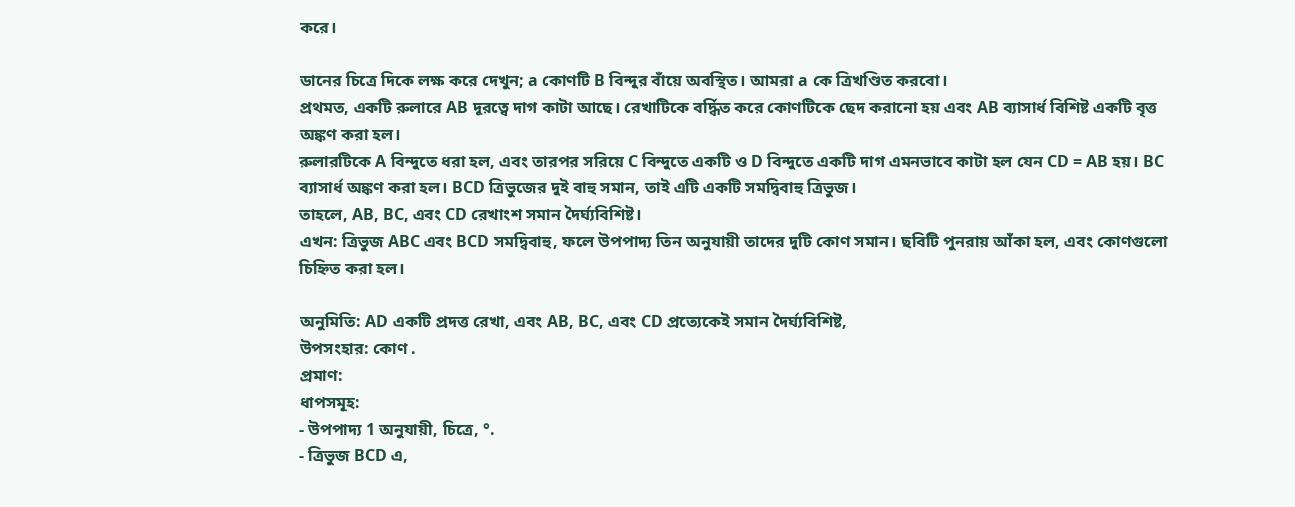করে।

ডানের চিত্রে দিকে লক্ষ করে দেখুন; a কোণটি B বিন্দুর বাঁয়ে অবস্থিত। আমরা a কে ত্রিখণ্ডিত করবো।
প্রথমত, একটি রুলারে AB দূরত্বে দাগ কাটা আছে। রেখাটিকে বর্দ্ধিত করে কোণটিকে ছেদ করানো হয় এবং AB ব্যাসার্ধ বিশিষ্ট একটি বৃত্ত অঙ্কণ করা হল।
রুলারটিকে A বিন্দুতে ধরা হল, এবং তারপর সরিয়ে C বিন্দুতে একটি ও D বিন্দুতে একটি দাগ এমনভাবে কাটা হল যেন CD = AB হয়। BC ব্যাসার্ধ অঙ্কণ করা হল। BCD ত্রিভুজের দুই বাহু সমান, তাই এটি একটি সমদ্বিবাহু ত্রিভুজ।
তাহলে, AB, BC, এবং CD রেখাংশ সমান দৈর্ঘ্যবিশিষ্ট।
এখন: ত্রিভুজ ABC এবং BCD সমদ্বিবাহু, ফলে উপপাদ্য তিন অনুযায়ী তাদের দুটি কোণ সমান। ছবিটি পুনরায় আঁকা হল, এবং কোণগুলো চিহ্নিত করা হল।

অনুমিতি: AD একটি প্রদত্ত রেখা, এবং AB, BC, এবং CD প্রত্যেকেই সমান দৈর্ঘ্যবিশিষ্ট,
উপসংহার: কোণ .
প্রমাণ:
ধাপসমূহ:
- উপপাদ্য 1 অনুযায়ী, চিত্রে, °.
- ত্রিভুজ BCD এ,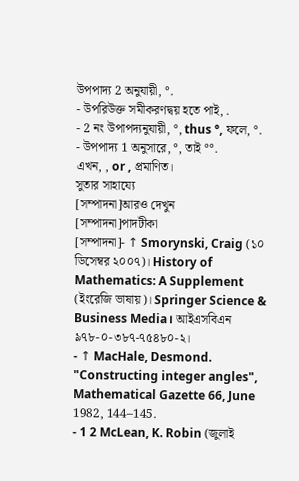উপপাদ্য 2 অনুযায়ী, °.
- উপরিউক্ত সমীকরণদ্বয় হতে পাই, .
- 2 নং উপাপদ্যনুযায়ী, °, thus °, ফলে, °.
- উপপাদ্য 1 অনুসারে, °, তাই °°.
এখন, , or , প্রমাণিত।
সুতার সাহায্যে
[সম্পাদনা]আরও দেখুন
[সম্পাদনা]পাদটীকা
[সম্পাদনা]- ↑ Smorynski, Craig (১০ ডিসেম্বর ২০০৭)। History of Mathematics: A Supplement (ইংরেজি ভাষায়)। Springer Science & Business Media। আইএসবিএন ৯৭৮-০-৩৮৭-৭৫৪৮০-২।
- ↑ MacHale, Desmond. "Constructing integer angles", Mathematical Gazette 66, June 1982, 144–145.
- 1 2 McLean, K. Robin (জুলাই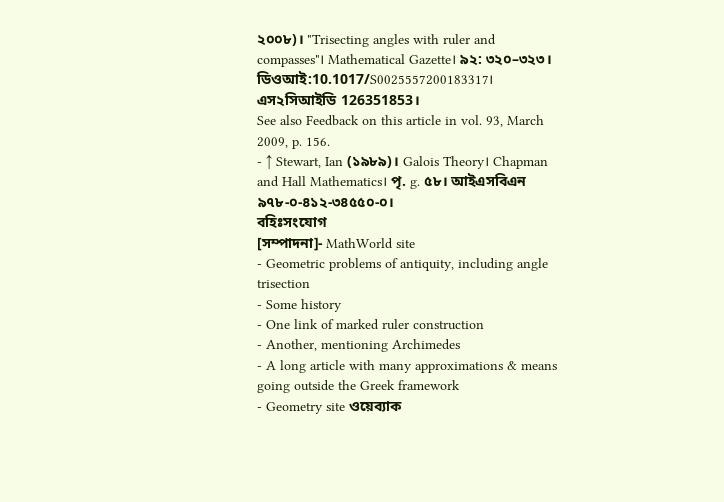২০০৮)। "Trisecting angles with ruler and compasses"। Mathematical Gazette। ৯২: ৩২০–৩২৩। ডিওআই:10.1017/S0025557200183317। এস২সিআইডি 126351853।
See also Feedback on this article in vol. 93, March 2009, p. 156.
- ↑ Stewart, Ian (১৯৮৯)। Galois Theory। Chapman and Hall Mathematics। পৃ. g. ৫৮। আইএসবিএন ৯৭৮-০-৪১২-৩৪৫৫০-০।
বহিঃসংযোগ
[সম্পাদনা]- MathWorld site
- Geometric problems of antiquity, including angle trisection
- Some history
- One link of marked ruler construction
- Another, mentioning Archimedes
- A long article with many approximations & means going outside the Greek framework
- Geometry site ওয়েব্যাক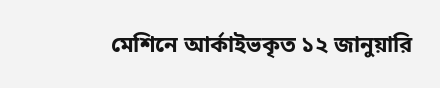মেশিনে আর্কাইভকৃত ১২ জানুয়ারি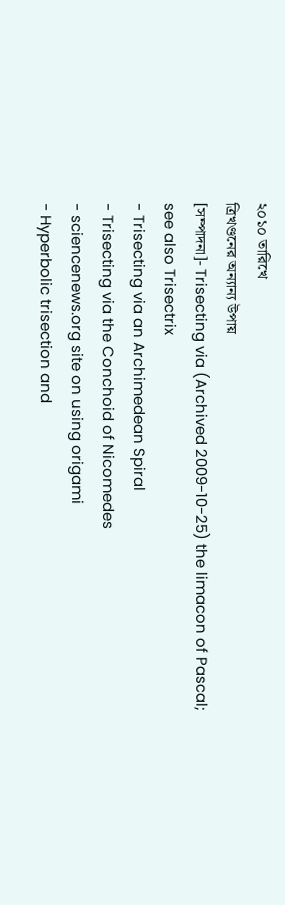২০১০ তারিখে
ত্রিখণ্ডনের অন্যান্য উপায়
[সম্পাদনা]- Trisecting via (Archived 2009-10-25) the limacon of Pascal; see also Trisectrix
- Trisecting via an Archimedean Spiral
- Trisecting via the Conchoid of Nicomedes
- sciencenews.org site on using origami
- Hyperbolic trisection and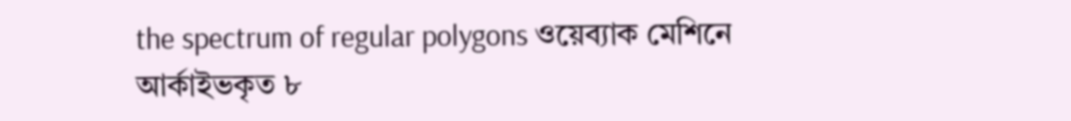the spectrum of regular polygons ওয়েব্যাক মেশিনে আর্কাইভকৃত ৮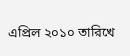এপ্রিল ২০১০ তারিখে